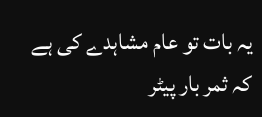یہ بات تو عام مشاہدے کی ہے کہ ثمر بار پیٹر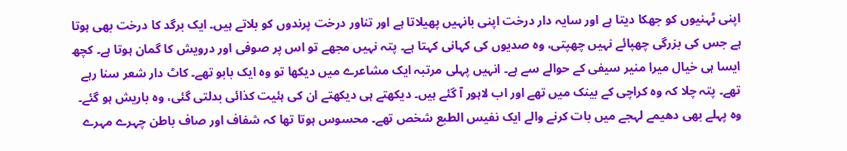اپنی ٹہنیوں کو جھکا دیتا ہے اور سایہ دار درخت اپنی بانہیں پھیلاتا ہے اور تناور درخت پرندوں کو بلاتے ہیں۔ ایک برگد کا درخت بھی ہوتا ہے جس کی بزرگی چھپائے نہیں چھپتی، وہ صدیوں کی کہانی کہتا ہے۔ پتہ نہیں مجھے تو اس پر صوفی اور درویش کا گمان ہوتا ہے۔ کچھ ایسا ہی خیال میرا منیر سیفی کے حوالے سے ہے۔ انہیں پہلی مرتبہ ایک مشاعرے میں دیکھا تو وہ ایک بابو تھے۔ کاٹ دار شعر سنا رہے تھے۔ پتہ چلا کہ وہ کراچی کے بینک میں تھے اور اب لاہور آ گئے ہیں۔ دیکھتے ہی دیکھتے ان کی ہئیت کذائی بدلتی گئی، وہ باریش ہو گئے۔ وہ پہلے بھی دھیمے لہجے میں بات کرنے والے ایک نفیس الطبع شخص تھے۔ محسوس ہوتا تھا کہ شفاف اور صاف باطن چہرے مہرے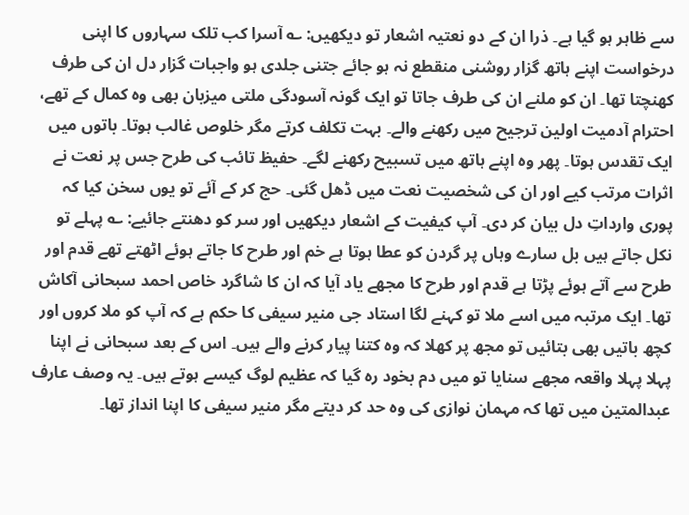سے ظاہر ہو گیا ہے۔ ذرا ان کے دو نعتیہ اشعار تو دیکھیں: ؎ آسرا کب تلک سہاروں کا اپنی درخواست اپنے ہاتھ گزار روشنی منقطع نہ ہو جائے جتنی جلدی ہو واجبات گزار دل ان کی طرف کھنچتا تھا۔ ان کو ملنے ان کی طرف جاتا تو ایک گونہ آسودگی ملتی میزبان بھی وہ کمال کے تھے، احترام آدمیت اولین ترجیح میں رکھنے والے۔ بہت تکلف کرتے مگر خلوص غالب ہوتا۔ باتوں میں ایک تقدس ہوتا۔ پھر وہ اپنے ہاتھ میں تسبیح رکھنے لگے۔ حفیظ تائب کی طرح جس پر نعت نے اثرات مرتب کیے اور ان کی شخصیت نعت میں ڈھل گئی۔ حج کر کے آئے تو یوں سخن کیا کہ پوری وارداتِ دل بیان کر دی۔ آپ کیفیت کے اشعار دیکھیں اور سر کو دھنتے جائیے: ؎ پہلے تو نکل جاتے ہیں بل سارے وہاں پر گردن کو عطا ہوتا ہے خم اور طرح کا جاتے ہوئے اٹھتے تھے قدم اور طرح سے آتے ہوئے پڑتا ہے قدم اور طرح کا مجھے یاد آیا کہ ان کا شاگرد خاص احمد سبحانی آکاش تھا۔ ایک مرتبہ میں اسے ملا تو کہنے لگا استاد جی منیر سیفی کا حکم ہے کہ آپ کو ملا کروں اور کچھ باتیں بھی بتائیں تو مجھ پر کھلا کہ وہ کتنا پیار کرنے والے ہیں۔ اس کے بعد سبحانی نے اپنا پہلا پہلا واقعہ مجھے سنایا تو میں دم بخود رہ گیا کہ عظیم لوگ کیسے ہوتے ہیں۔ یہ وصف عارف عبدالمتین میں تھا کہ مہمان نوازی کی وہ حد کر دیتے مگر منیر سیفی کا اپنا انداز تھا۔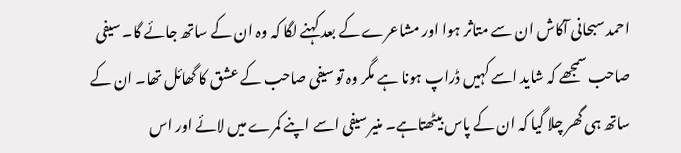احمد سبحانی آکاش ان سے متاثر ہوا اور مشاعرے کے بعد کہنے لگا کہ وہ ان کے ساتھ جائے گا۔ سیفی صاحب سمجھے کہ شاید اسے کہیں ڈراپ ہونا ہے مگر وہ تو سیفی صاحب کے عشق کا گھائل تھا۔ ان کے ساتھ ہی گھر چلا گیا کہ ان کے پاس بیٹھتاہے۔ منیر سیفی اسے اپنے کمرے میں لائے اور اس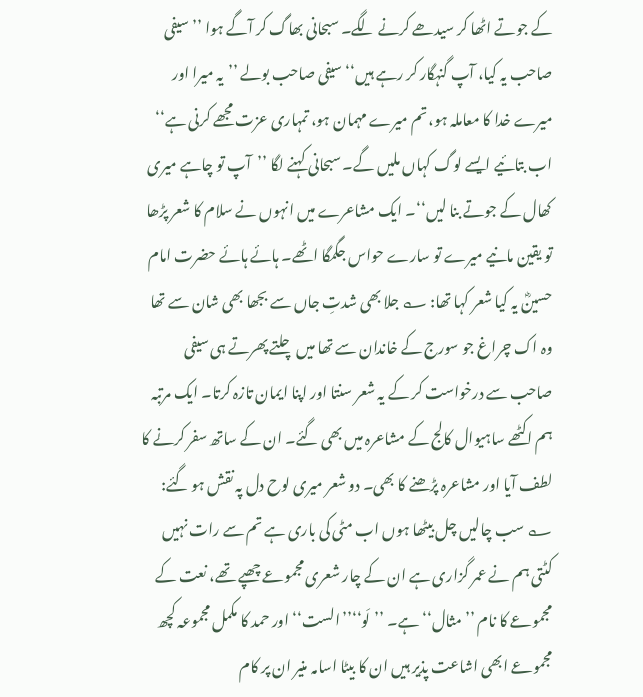کے جوتے اٹھا کر سیدھے کرنے لگے۔ سبحانی بھاگ کر آگے ہوا ’’سیفی صاحب یہ کیا، آپ گنہگار کر رہے ہیں‘‘ سیفی صاحب بولے ’’یہ میرا اور میرے خدا کا معاملہ ہو، تم میرے مہمان ہو، تمہاری عزت مجھے کرنی ہے‘‘ اب بتائیے ایسے لوگ کہاں ملیں گے۔ سبحانی کہنے لگا ’’آپ تو چاہے میری کھال کے جوتے بنا لیں‘‘۔ ایک مشاعرے میں انہوں نے سلام کا شعر پڑھا تو یقین مانیے میرے تو سارے حواس جگمگا اٹھے۔ ہائے ہائے حضرت امام حسینؓ یہ کیا شعر کہا تھا: ؎ جلا بھی شدتِ جاں سے بجھا بھی شان سے تھا وہ اک چراغ جو سورج کے خاندان سے تھا میں چلتے پھرتے ہی سیفی صاحب سے درخواست کر کے یہ شعر سنتا اور اپنا ایمان تازہ کرتا۔ ایک مرتبہ ہم اکٹھے ساہیوال کالج کے مشاعرہ میں بھی گئے۔ ان کے ساتھ سفر کرنے کا لطف آیا اور مشاعرہ پڑھنے کا بھی۔ دو شعر میری لوح دل پہ نقش ہو گئے: ؎ سب چالیں چل بیٹھا ہوں اب مٹی کی باری ہے تم سے رات نہیں کٹتی ہم نے عمر گزاری ہے ان کے چار شعری مجموعے چھپے تھے، نعت کے مجموعے کا نام ’’مثال‘‘ ہے۔ ’’لَو‘‘’’الست‘‘ اور حمد کا مکمل مجموعہ کچھ مجموعے ابھی اشاعت پذیر ہیں ان کا بیٹا اسامہ منیر ان پر کام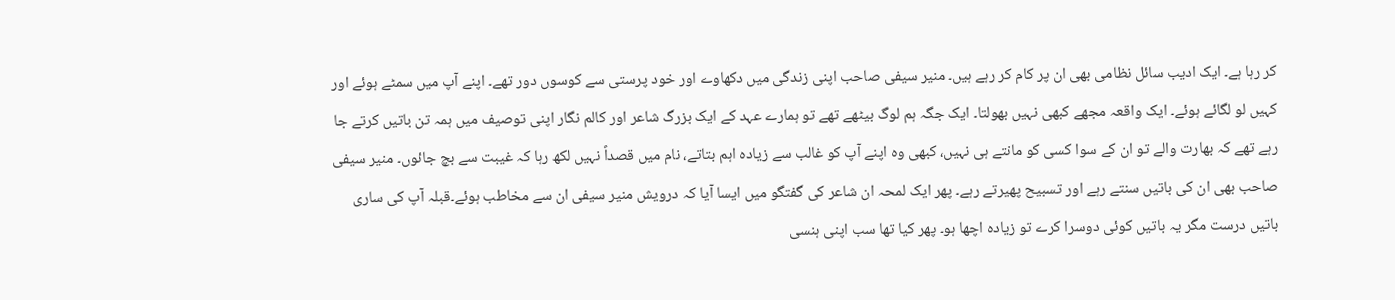کر رہا ہے۔ ایک ادیب سائل نظامی بھی ان پر کام کر رہے ہیں۔ منیر سیفی صاحب اپنی زندگی میں دکھاوے اور خود پرستی سے کوسوں دور تھے۔ اپنے آپ میں سمٹے ہوئے اور کہیں لو لگائے ہوئے۔ ایک واقعہ مجھے کبھی نہیں بھولتا۔ ایک جگہ ہم لوگ بیٹھے تھے تو ہمارے عہد کے ایک بزرگ شاعر اور کالم نگار اپنی توصیف میں ہمہ تن باتیں کرتے جا رہے تھے کہ بھارت والے تو ان کے سوا کسی کو مانتے ہی نہیں، کبھی وہ اپنے آپ کو غالب سے زیادہ اہم بتاتے، نام میں قصداً نہیں لکھ رہا کہ غیبت سے بچ جائوں۔ منیر سیفی صاحب بھی ان کی باتیں سنتے رہے اور تسبیح پھیرتے رہے۔ پھر ایک لمحہ ان شاعر کی گفتگو میں ایسا آیا کہ درویش منیر سیفی ان سے مخاطب ہوئے۔قبلہ آپ کی ساری باتیں درست مگر یہ باتیں کوئی دوسرا کرے تو زیادہ اچھا ہو۔ پھر کیا تھا سب اپنی ہنسی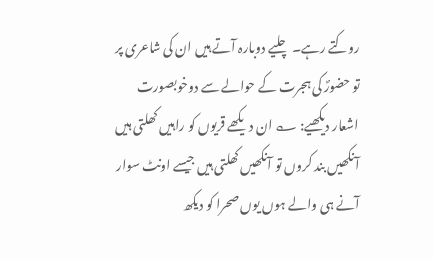روکتے رہے۔ چلیے دوبارہ آتے ہیں ان کی شاعری پر تو حضورؐ کی ہجرت کے حوالے سے دوخوبصورت اشعار دیکھیے: ؎ ان دیکھے قریوں کو راہیں کھلتی ہیں آنکھیں بند کروں تو آنکھیں کھلتی ہیں جیسے اونٹ سوار آنے ہی والے ہوں یوں صحرا کو دیکھ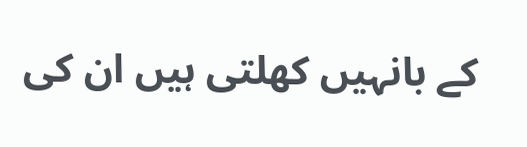کے بانہیں کھلتی ہیں ان کی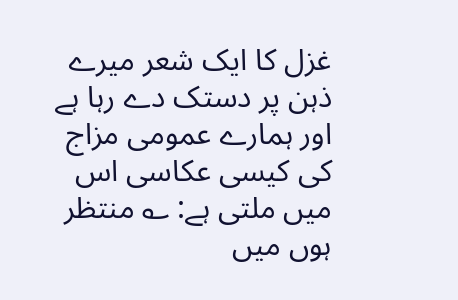غزل کا ایک شعر میرے ذہن پر دستک دے رہا ہے اور ہمارے عمومی مزاج کی کیسی عکاسی اس میں ملتی ہے: ؎ منتظر ہوں میں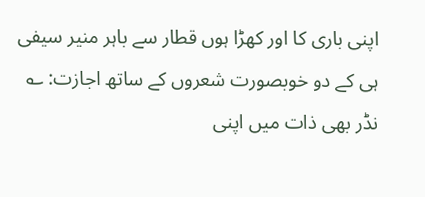اپنی باری کا اور کھڑا ہوں قطار سے باہر منیر سیفی ہی کے دو خوبصورت شعروں کے ساتھ اجازت: ؎ نڈر بھی ذات میں اپنی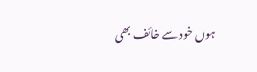ہوں خود سے خائف بھی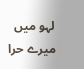لہو میں میرے حرا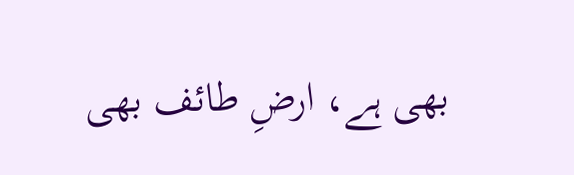بھی ہے، ارضِ طائف بھی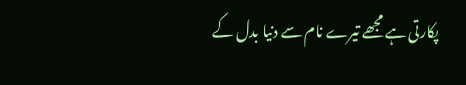پکارتی ہے مجھے تیرے نام سے دنیا بدل کے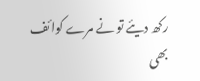رکھ دیئے تو نے مرے کوائف بھی